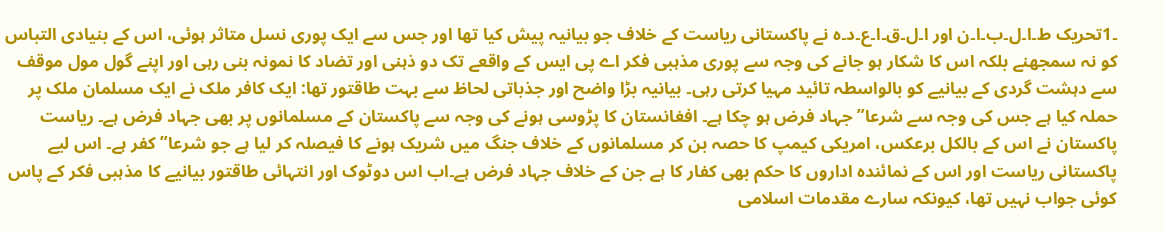۔1تحریک ط۔ا۔ل۔ب۔ا۔ن اور ا۔ل۔ق۔ا۔ع۔د۔ہ نے پاکستانی ریاست کے خلاف جو بیانیہ پیش کیا تھا اور جس سے ایک پوری نسل متاثر ہوئی، اس کے بنیادی التباس کو نہ سمجھنے بلکہ اس کا شکار ہو جانے کی وجہ سے پوری مذہبی فکر اے پی ایس کے واقعے تک دو ذہنی اور تضاد کا نمونہ بنی رہی اور اپنے گول مول موقف سے دہشت گردی کے بیانیے کو بالواسطہ تائید مہیا کرتی رہی۔ بیانیہ بڑا واضح اور جذباتی لحاظ سے بہت طاقتور تھا: ایک کافر ملک نے ایک مسلمان ملک پر حملہ کیا ہے جس کی وجہ سے شرعا” جہاد فرض ہو چکا ہے۔ افغانستان کا پڑوسی ہونے کی وجہ سے پاکستان کے مسلمانوں پر بھی جہاد فرض ہے۔ ریاست پاکستان نے اس کے بالکل برعکس، امریکی کیمپ کا حصہ بن کر مسلمانوں کے خلاف جنگ میں شریک ہونے کا فیصلہ کر لیا ہے جو شرعا” کفر ہے۔ اس لیے پاکستانی ریاست اور اس کے نمائندہ اداروں کا حکم بھی کفار کا ہے جن کے خلاف جہاد فرض ہے۔اب اس دوٹوک اور انتہائی طاقتور بیانیے کا مذہبی فکر کے پاس کوئی جواب نہیں تھا، کیونکہ سارے مقدمات اسلامی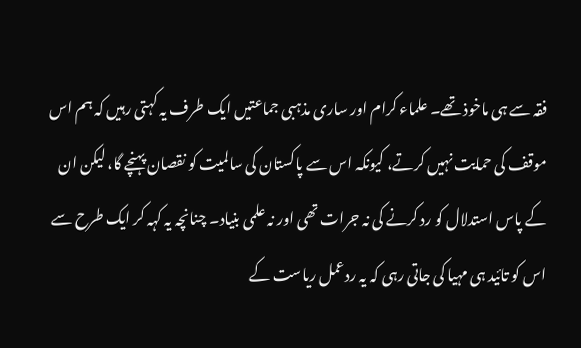فقہ سے ہی ماخوذ تھے۔ علماء کرام اور ساری مذہبی جماعتیں ایک طرف یہ کہتی رہیں کہ ہم اس موقف کی حمایت نہیں کرتے، کیونکہ اس سے پاکستان کی سالمیت کو نقصان پہنچے گا، لیکن ان کے پاس استدلال کو رد کرنے کی نہ جرات تھی اور نہ علمی بنیاد۔ چنانچہ یہ کہہ کر ایک طرح سے اس کو تائید ہی مہیا کی جاتی رہی کہ یہ ردعمل ریاست کے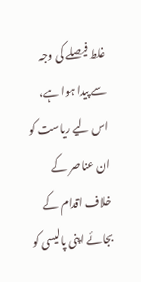غلط فیصلے کی وجہ سے پیدا ہوا ہے، اس لیے ریاست کو ان عناصر کے خلاف اقدام کے بجائے اپنی پالیسی کو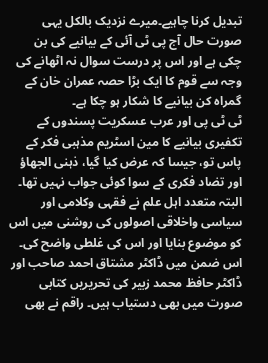تبدیل کرنا چاہیے۔میرے نزدیک بالکل یہی صورت حال آج پی ٹی آئی کے بیانیے کی بن چکی ہے اور اس پر درست سوال نہ اٹھانے کی وجہ سے قوم کا ایک بڑا حصہ عمران خان کے گمراہ کن بیانیے کا شکار ہو چکا ہے۔
ٹی ٹی پی اور عرب عسکریت پسندوں کے تکفیری بیانیے کا مین اسٹریم مذہبی فکر کے پاس تو، جیسا کہ عرض کیا گیا، ذہنی الجھاؤ اور تضاد فکری کے سوا کوئی جواب نہیں تھا۔ البتہ متعدد اہل علم نے فقہی وکلامی اور سیاسی واخلاقی اصولوں کی روشنی میں اس کو موضوع بنایا اور اس کی غلطی واضح کی۔ اس ضمن میں ڈاکٹر مشتاق احمد صاحب اور ڈاکٹر حافظ محمد زبیر کی تحریریں کتابی صورت میں بھی دستیاب ہیں۔ راقم نے بھی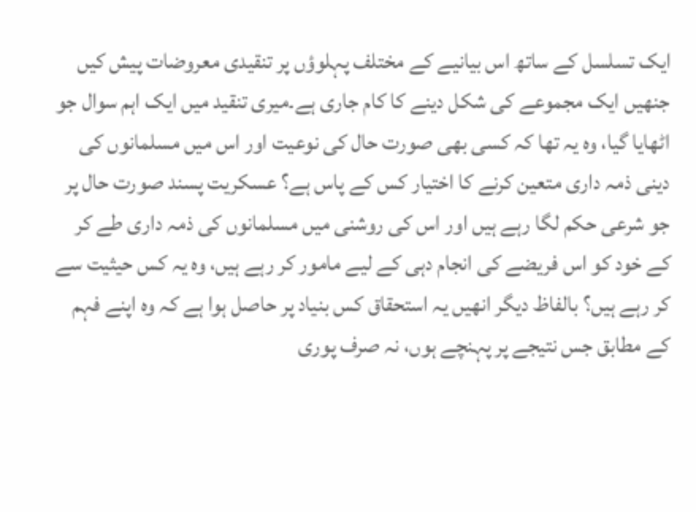ایک تسلسل کے ساتھ اس بیانیے کے مختلف پہلوؤں پر تنقیدی معروضات پیش کیں جنھیں ایک مجموعے کی شکل دینے کا کام جاری ہے۔میری تنقید میں ایک اہم سوال جو اٹھایا گیا، وہ یہ تھا کہ کسی بھی صورت حال کی نوعیت اور اس میں مسلمانوں کی دینی ذمہ داری متعین کرنے کا اختیار کس کے پاس ہے؟ عسکریت پسند صورت حال پر جو شرعی حکم لگا رہے ہیں اور اس کی روشنی میں مسلمانوں کی ذمہ داری طے کر کے خود کو اس فریضے کی انجام دہی کے لیے مامور کر رہے ہیں، وہ یہ کس حیثیت سے کر رہے ہیں؟ بالفاظ دیگر انھیں یہ استحقاق کس بنیاد پر حاصل ہوا ہے کہ وہ اپنے فہم کے مطابق جس نتیجے پر پہنچے ہوں، نہ صرف پوری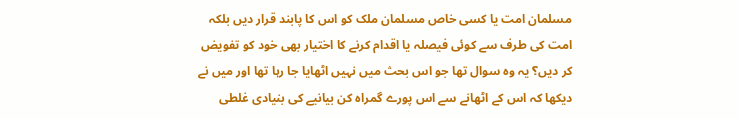مسلمان امت یا کسی خاص مسلمان ملک کو اس کا پابند قرار دیں بلکہ امت کی طرف سے کوئی فیصلہ یا اقدام کرنے کا اختیار بھی خود کو تفویض کر دیں؟ یہ وہ سوال تھا جو اس بحث میں نہیں اٹھایا جا رہا تھا اور میں نے دیکھا کہ اس کے اٹھانے سے اس پورے گمراہ کن بیانیے کی بنیادی غلطی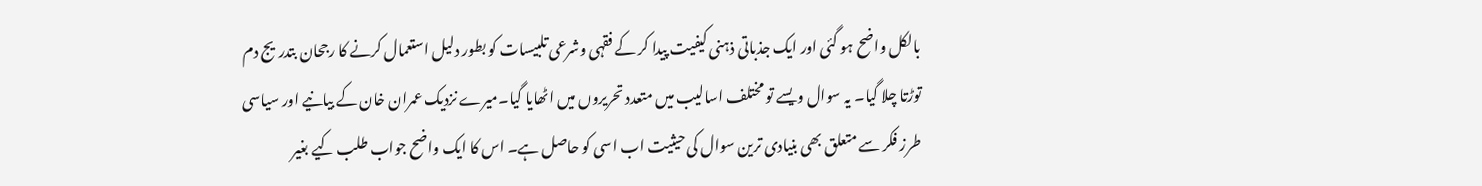بالکل واضح ہو گئی اور ایک جذباتی ذہنی کیفیت پیدا کر کے فقہی وشرعی تلبیسات کو بطور دلیل استعمال کرنے کا رجحان بتدریج دم توڑتا چلا گیا۔ یہ سوال ویسے تو مختلف اسالیب میں متعدد تحریروں میں اٹھایا گیا۔میرے نزدیک عمران خان کے بیانیے اور سیاسی طرز فکر سے متعلق بھی بنیادی ترین سوال کی حیثیت اب اسی کو حاصل ہے۔ اس کا ایک واضح جواب طلب کیے بغیر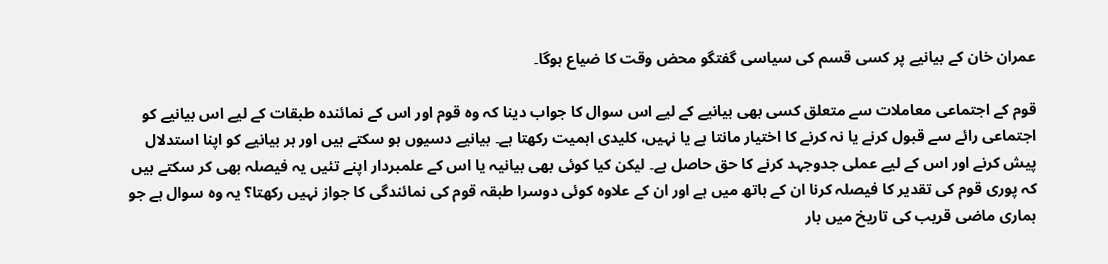عمران خان کے بیانیے پر کسی قسم کی سیاسی گفتگو محض وقت کا ضیاع ہوگا۔

قوم کے اجتماعی معاملات سے متعلق کسی بھی بیانیے کے لیے اس سوال کا جواب دینا کہ وہ قوم اور اس کے نمائندہ طبقات کے لیے اس بیانیے کو اجتماعی رائے سے قبول کرنے یا نہ کرنے کا اختیار مانتا ہے یا نہیں، کلیدی اہمیت رکھتا ہے۔ بیانیے دسیوں ہو سکتے ہیں اور ہر بیانیے کو اپنا استدلال پیش کرنے اور اس کے لیے عملی جدوجہد کرنے کا حق حاصل ہے۔ لیکن کیا کوئی بھی بیانیہ یا اس کے علمبردار اپنے تئیں یہ فیصلہ بھی کر سکتے ہیں کہ پوری قوم کی تقدیر کا فیصلہ کرنا ان کے ہاتھ میں ہے اور ان کے علاوہ کوئی دوسرا طبقہ قوم کی نمائندگی کا جواز نہیں رکھتا؟ یہ وہ سوال ہے جو ہماری ماضی قریب کی تاریخ میں بار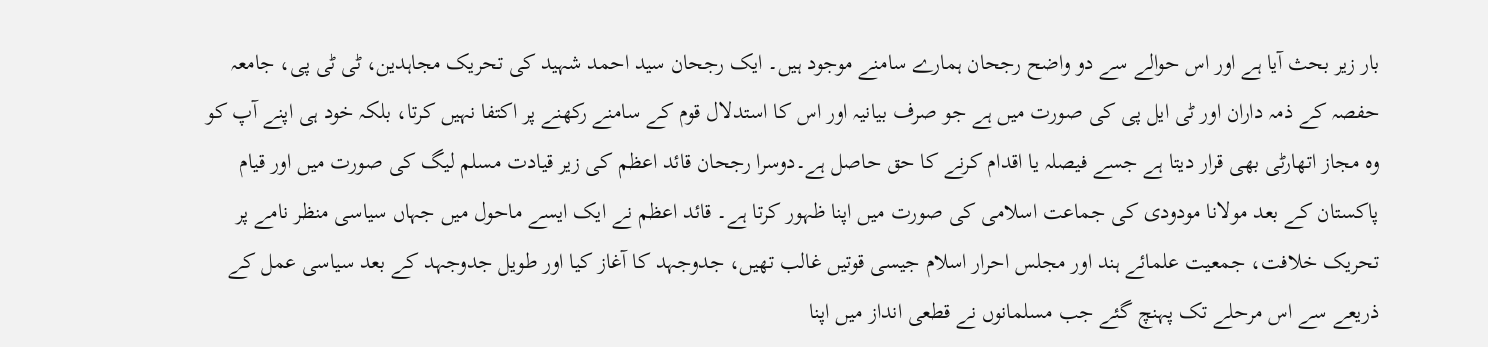بار زیر بحث آیا ہے اور اس حوالے سے دو واضح رجحان ہمارے سامنے موجود ہیں۔ ایک رجحان سید احمد شہید کی تحریک مجاہدین، ٹی ٹی پی، جامعہ حفصہ کے ذمہ داران اور ٹی ایل پی کی صورت میں ہے جو صرف بیانیہ اور اس کا استدلال قوم کے سامنے رکھنے پر اکتفا نہیں کرتا، بلکہ خود ہی اپنے آپ کو وہ مجاز اتھارٹی بھی قرار دیتا ہے جسے فیصلہ یا اقدام کرنے کا حق حاصل ہے۔دوسرا رجحان قائد اعظم کی زیر قیادت مسلم لیگ کی صورت میں اور قیام پاکستان کے بعد مولانا مودودی کی جماعت اسلامی کی صورت میں اپنا ظہور کرتا ہے۔ قائد اعظم نے ایک ایسے ماحول میں جہاں سیاسی منظر نامے پر تحریک خلافت، جمعیت علمائے ہند اور مجلس احرار اسلام جیسی قوتیں غالب تھیں، جدوجہد کا آغاز کیا اور طویل جدوجہد کے بعد سیاسی عمل کے ذریعے سے اس مرحلے تک پہنچ گئے جب مسلمانوں نے قطعی انداز میں اپنا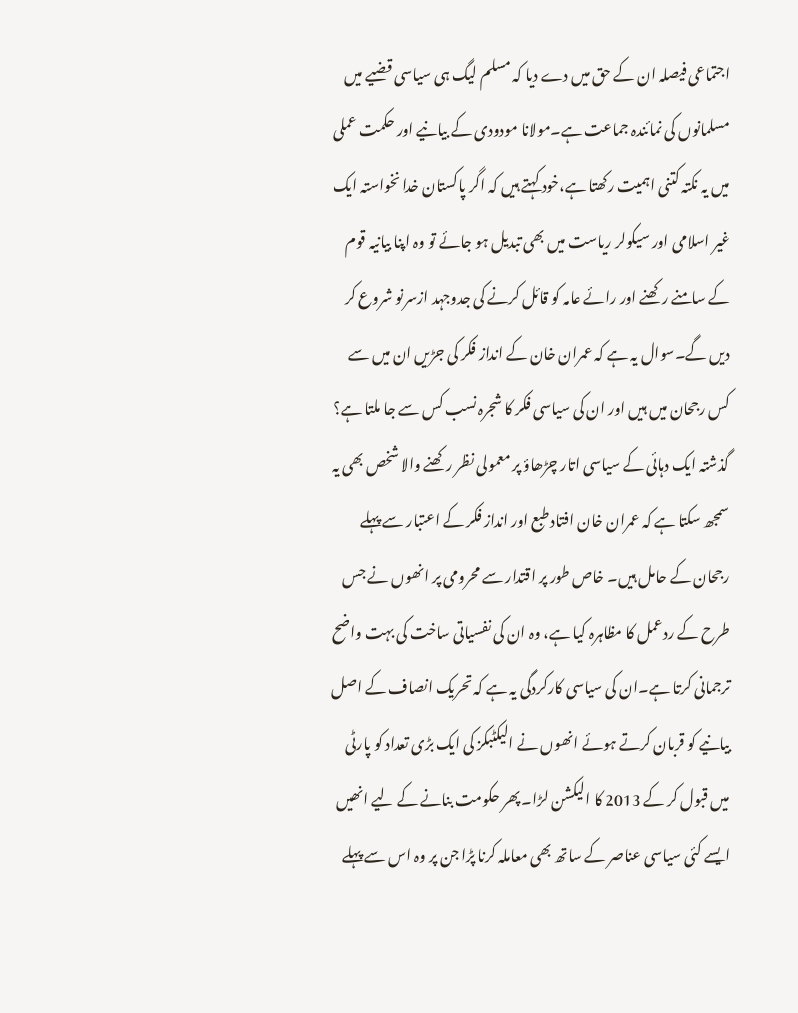اجتماعی فیصلہ ان کے حق میں دے دیا کہ مسلم لیگ ہی سیاسی قضیے میں مسلمانوں کی نمائندہ جماعت ہے۔مولانا مودودی کے بیانیے اور حکمت عملی میں یہ نکتہ کتنی اہمیت رکھتا ہے،خود کہتے ہیں کہ اگر پاکستان خدا نخواستہ ایک غیر اسلامی اور سیکولر ریاست میں بھی تبدیل ہو جائے تو وہ اپنا بیانیہ قوم کے سامنے رکھنے اور رائے عامہ کو قائل کرنے کی جدوجہد ازسرنو شروع کر دیں گے۔سوال یہ ہے کہ عمران خان کے انداز فکر کی جڑیں ان میں سے کس رجحان میں ہیں اور ان کی سیاسی فکر کا شجرہ نسب کس سے جا ملتا ہے؟
گذشتہ ایک دہائی کے سیاسی اتار چڑھاؤ پر معمولی نظر رکھنے والا شخص بھی یہ سمجھ سکتا ہے کہ عمران خان افتاد طبع اور انداز فکر کے اعتبار سے پہلے رجحان کے حامل ہیں۔ خاص طور پر اقتدار سے محرومی پر انھوں نے جس طرح کے ردعمل کا مظاہرہ کیا ہے، وہ ان کی نفسیاتی ساخت کی بہت واضح ترجمانی کرتا ہے۔ان کی سیاسی کارکردگی یہ ہے کہ تحریک انصاف کے اصل بیانیے کو قربان کرتے ہوئے انھوں نے الیکٹبکز کی ایک بڑی تعداد کو پارٹی میں قبول کر کے 2013 کا الیکشن لڑا۔ پھر حکومت بنانے کے لیے انھیں ایسے کئی سیاسی عناصر کے ساتھ بھی معاملہ کرنا پڑا جن پر وہ اس سے پہلے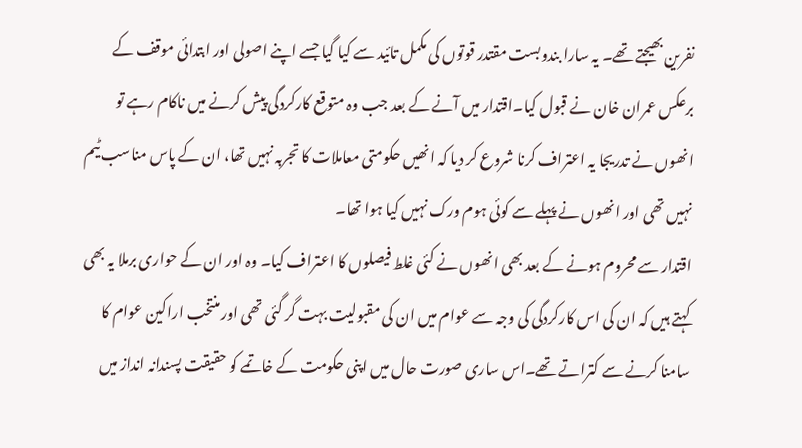نفرین بھیجتے تھے۔ یہ سارا بندوبست مقتدر قوتوں کی مکمل تائید سے کیا گیا جسے اپنے اصولی اور ابتدائی موقف کے برعکس عمران خان نے قبول کیا۔اقتدار میں آنے کے بعد جب وہ متوقع کارکردگی پیش کرنے میں ناکام رہے تو انھوں نے تدریجا یہ اعتراف کرنا شروع کر دیا کہ انھیں حکومتی معاملات کا تجربہ نہیں تھا، ان کے پاس مناسب ٹیم نہیں تھی اور انھوں نے پہلے سے کوئی ہوم ورک نہیں کیا ہوا تھا۔
اقتدار سے محروم ہونے کے بعد بھی انھوں نے کئی غلط فیصلوں کا اعتراف کیا۔ وہ اور ان کے حواری برملا یہ بھی کہتے ہیں کہ ان کی اس کارکردگی کی وجہ سے عوام میں ان کی مقبولیت بہت گر گئی تھی اور منتخب اراکین عوام کا سامنا کرنے سے کتراتے تھے۔اس ساری صورت حال میں اپنی حکومت کے خاتمے کو حقیقت پسندانہ انداز میں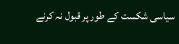سیاسی شکست کے طور پر قبول نہ کرنے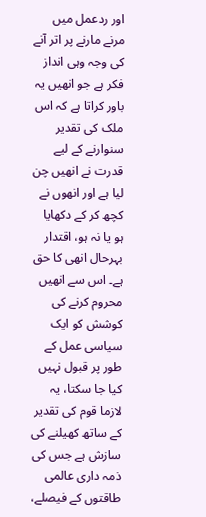اور ردعمل میں مرنے مارنے پر اتر آنے کی وجہ وہی انداز فکر ہے جو انھیں یہ باور کراتا ہے کہ اس ملک کی تقدیر سنوارنے کے لیے قدرت نے انھیں چن لیا ہے اور انھوں نے کچھ کر کے دکھایا ہو یا نہ ہو، اقتدار بہرحال انھی کا حق ہے۔ اس سے انھیں محروم کرنے کی کوشش کو ایک سیاسی عمل کے طور پر قبول نہیں کیا جا سکتا، یہ لازما قوم کی تقدیر کے ساتھ کھیلنے کی سازش ہے جس کی ذمہ داری عالمی طاقتوں کے فیصلے،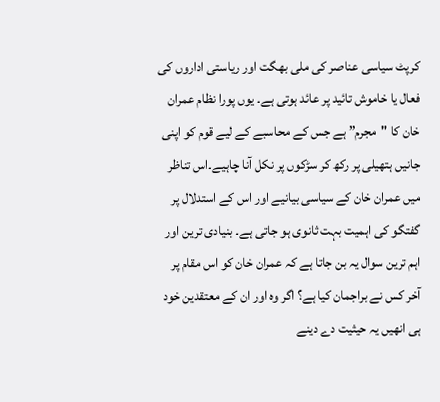کرپٹ سیاسی عناصر کی ملی بھگت اور ریاستی اداروں کی فعال یا خاموش تائید پر عائد ہوتی ہے۔ یوں پورا نظام عمران خان کا "مجرم” ہے جس کے محاسبے کے لیے قوم کو اپنی جانیں ہتھیلی پر رکھ کر سڑکوں پر نکل آنا چاہیے۔اس تناظر میں عمران خان کے سیاسی بیانیے اور اس کے استدلال پر گفتگو کی اہمیت بہت ثانوی ہو جاتی ہے۔ بنیادی ترین اور اہم ترین سوال یہ بن جاتا ہے کہ عمران خان کو اس مقام پر آخر کس نے براجمان کیا ہے؟ اگر وہ اور ان کے معتقدین خود ہی انھیں یہ حیثیت دے دینے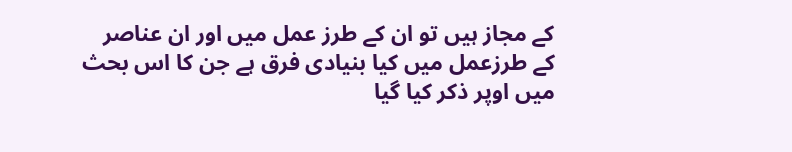کے مجاز ہیں تو ان کے طرز عمل میں اور ان عناصر کے طرزعمل میں کیا بنیادی فرق ہے جن کا اس بحث میں اوپر ذکر کیا گیا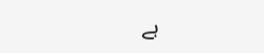ہے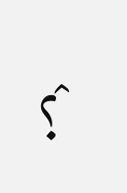؟ْ